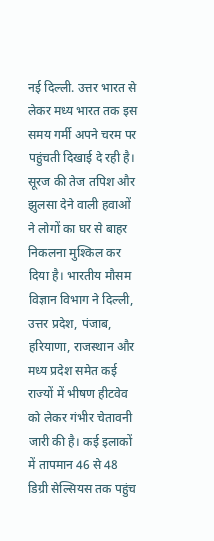नई दिल्ली. उत्तर भारत से लेकर मध्य भारत तक इस समय गर्मी अपने चरम पर पहुंचती दिखाई दे रही है। सूरज की तेज तपिश और झुलसा देने वाली हवाओं ने लोगों का घर से बाहर निकलना मुश्किल कर दिया है। भारतीय मौसम विज्ञान विभाग ने दिल्ली, उत्तर प्रदेश, पंजाब, हरियाणा, राजस्थान और मध्य प्रदेश समेत कई राज्यों में भीषण हीटवेव को लेकर गंभीर चेतावनी जारी की है। कई इलाकों में तापमान 46 से 48 डिग्री सेल्सियस तक पहुंच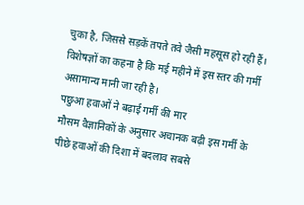चुका है, जिससे सड़कें तपते तवे जैसी महसूस हो रही हैं। विशेषज्ञों का कहना है कि मई महीने में इस स्तर की गर्मी असामान्य मानी जा रही है।
पछुआ हवाओं ने बढ़ाई गर्मी की मार
मौसम वैज्ञानिकों के अनुसार अचानक बढ़ी इस गर्मी के पीछे हवाओं की दिशा में बदलाव सबसे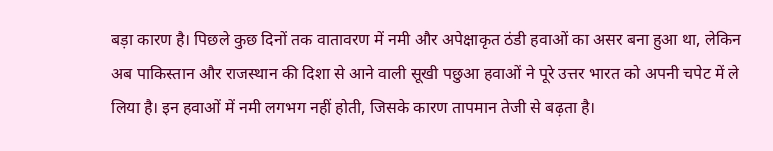बड़ा कारण है। पिछले कुछ दिनों तक वातावरण में नमी और अपेक्षाकृत ठंडी हवाओं का असर बना हुआ था, लेकिन अब पाकिस्तान और राजस्थान की दिशा से आने वाली सूखी पछुआ हवाओं ने पूरे उत्तर भारत को अपनी चपेट में ले लिया है। इन हवाओं में नमी लगभग नहीं होती, जिसके कारण तापमान तेजी से बढ़ता है।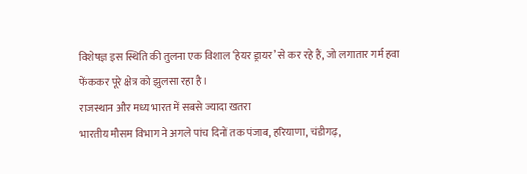विशेषज्ञ इस स्थिति की तुलना एक विशाल ‘हेयर ड्रायर’ से कर रहे हैं, जो लगातार गर्म हवा फेंककर पूरे क्षेत्र को झुलसा रहा है।
राजस्थान और मध्य भारत में सबसे ज्यादा खतरा
भारतीय मौसम विभाग ने अगले पांच दिनों तक पंजाब, हरियाणा, चंडीगढ़,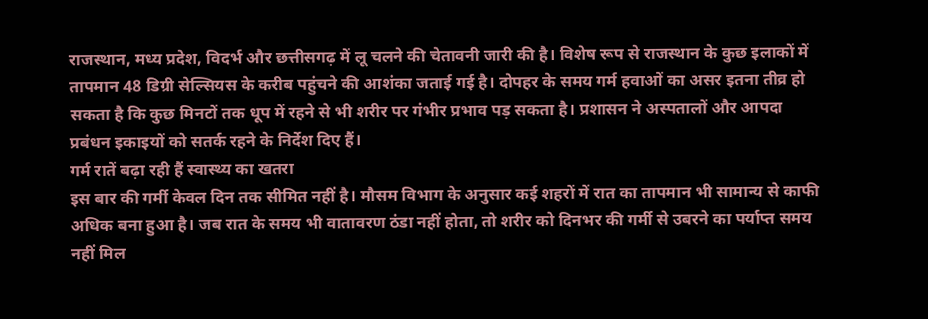राजस्थान, मध्य प्रदेश, विदर्भ और छत्तीसगढ़ में लू चलने की चेतावनी जारी की है। विशेष रूप से राजस्थान के कुछ इलाकों में तापमान 48 डिग्री सेल्सियस के करीब पहुंचने की आशंका जताई गई है। दोपहर के समय गर्म हवाओं का असर इतना तीव्र हो सकता है कि कुछ मिनटों तक धूप में रहने से भी शरीर पर गंभीर प्रभाव पड़ सकता है। प्रशासन ने अस्पतालों और आपदा प्रबंधन इकाइयों को सतर्क रहने के निर्देश दिए हैं।
गर्म रातें बढ़ा रही हैं स्वास्थ्य का खतरा
इस बार की गर्मी केवल दिन तक सीमित नहीं है। मौसम विभाग के अनुसार कई शहरों में रात का तापमान भी सामान्य से काफी अधिक बना हुआ है। जब रात के समय भी वातावरण ठंडा नहीं होता, तो शरीर को दिनभर की गर्मी से उबरने का पर्याप्त समय नहीं मिल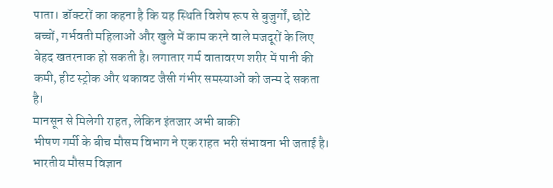पाता। डॉक्टरों का कहना है कि यह स्थिति विशेष रूप से बुजुर्गों, छोटे बच्चों, गर्भवती महिलाओं और खुले में काम करने वाले मजदूरों के लिए बेहद खतरनाक हो सकती है। लगातार गर्म वातावरण शरीर में पानी की कमी, हीट स्ट्रोक और थकावट जैसी गंभीर समस्याओं को जन्म दे सकता है।
मानसून से मिलेगी राहत, लेकिन इंतजार अभी बाकी
भीषण गर्मी के बीच मौसम विभाग ने एक राहत भरी संभावना भी जताई है। भारतीय मौसम विज्ञान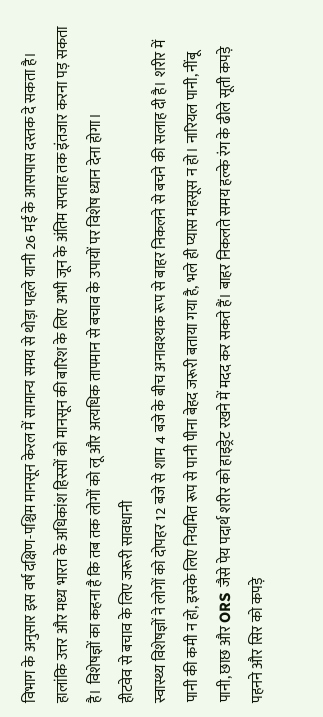विभाग के अनुसार इस वर्ष दक्षिण-पश्चिम मानसून केरल में सामान्य समय से थोड़ा पहले यानी 26 मई के आसपास दस्तक दे सकता है। हालांकि उत्तर और मध्य भारत के अधिकांश हिस्सों को मानसून की बारिश के लिए अभी जून के अंतिम सप्ताह तक इंतजार करना पड़ सकता है। विशेषज्ञों का कहना है कि तब तक लोगों को लू और अत्यधिक तापमान से बचाव के उपायों पर विशेष ध्यान देना होगा।
हीटवेव से बचाव के लिए जरूरी सावधानी
स्वास्थ्य विशेषज्ञों ने लोगों को दोपहर 12 बजे से शाम 4 बजे के बीच अनावश्यक रूप से बाहर निकलने से बचने की सलाह दी है। शरीर में पानी की कमी न हो, इसके लिए नियमित रूप से पानी पीना बेहद जरूरी बताया गया है, भले ही प्यास महसूस न हो। नारियल पानी, नींबू पानी, छाछ और ORS जैसे पेय पदार्थ शरीर को हाइड्रेट रखने में मदद कर सकते हैं। बाहर निकलते समय हल्के रंग के ढीले सूती कपड़े पहनने और सिर को कपड़े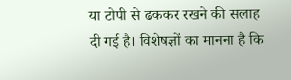या टोपी से ढककर रखने की सलाह दी गई है। विशेषज्ञों का मानना है कि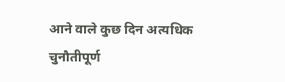आने वाले कुछ दिन अत्यधिक चुनौतीपूर्ण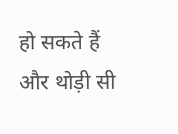हो सकते हैं और थोड़ी सी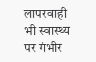लापरवाही भी स्वास्थ्य पर गंभीर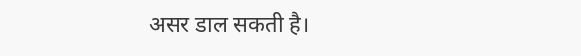असर डाल सकती है।